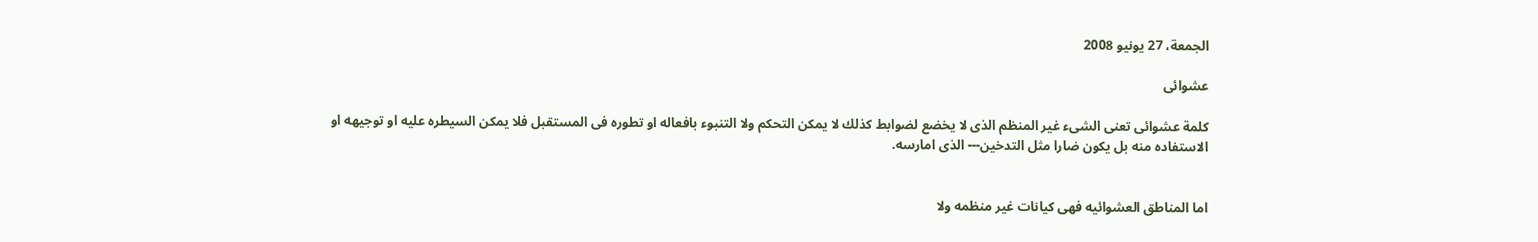الجمعة، 27 يونيو 2008

عشوائى

كلمة عشوائى تعنى الشىء غير المنظم الذى لا يخضع لضوابط كذلك لا يمكن التحكم ولا التنبوء بافعاله او تطوره فى المستقبل فلا يمكن السيطره عليه او توجيهه او الاستفاده منه بل يكون ضارا مثل التدخين--- الذى امارسه.


اما المناطق العشوائيه فهى كيانات غير منظمه ولا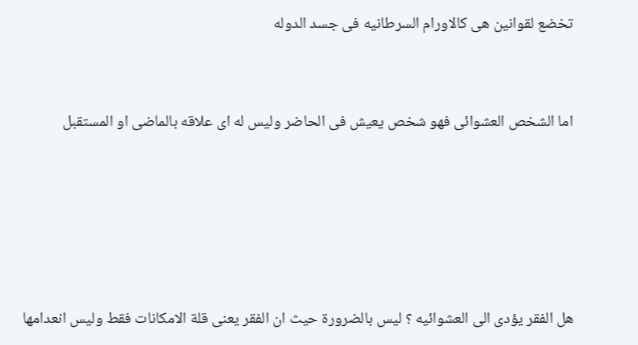تخضع لقوانين هى كالاورام السرطانيه فى جسد الدوله


اما الشخص العشوائى فهو شخص يعيش فى الحاضر وليس له اى علاقه بالماضى او المستقبل





هل الفقر يؤدى الى العشوائيه ؟ ليس بالضرورة حيث ان الفقر يعنى قلة الامكانات فقط وليس انعدامها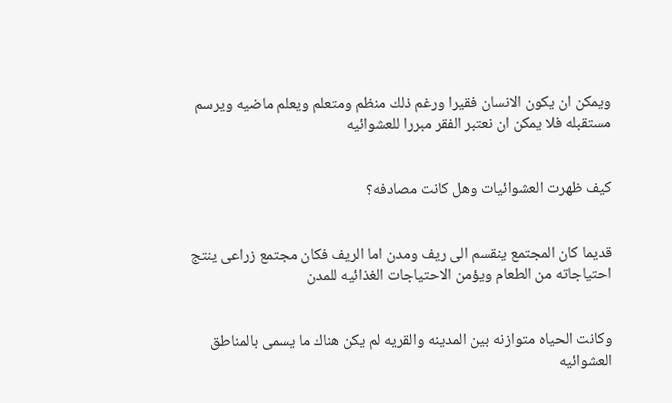ويمكن ان يكون الانسان فقيرا ورغم ذلك منظم ومتعلم ويعلم ماضيه ويرسم مستقبله فلا يمكن ان نعتبر الفقر مبررا للعشوائيه


كيف ظهرت العشوائيات وهل كانت مصادفه؟


قديما كان المجتمع ينقسم الى ريف ومدن اما الريف فكان مجتمع زراعى ينتج احتياجاته من الطعام ويؤمن الاحتياجات الغذائيه للمدن


وكانت الحياه متوازنه بين المدينه والقريه لم يكن هناك ما يسمى بالمناطق العشوائيه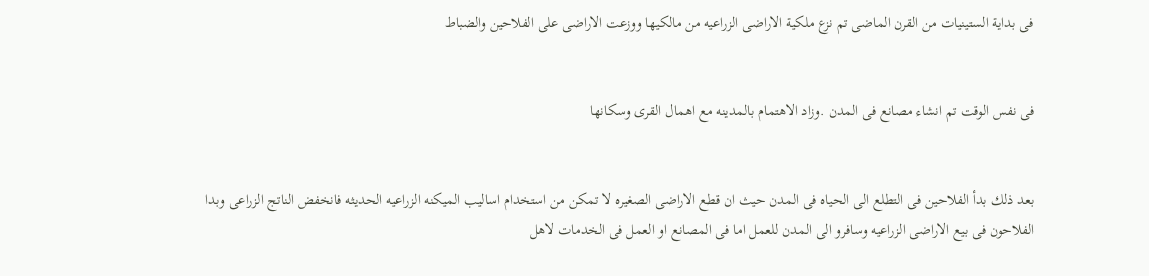فى بداية الستينيات من القرن الماضى تم نزع ملكية الاراضى الزراعيه من مالكيها ووزعت الاراضى على الفلاحين والضباط


فى نفس الوقت تم انشاء مصانع فى المدن .وزاد الاهتمام بالمدينه مع اهمال القرى وسكانها


بعد ذلك بدأ الفلاحين فى التطلع الى الحياه فى المدن حيث ان قطع الاراضى الصغيره لا تمكن من استخدام اساليب الميكنه الزراعيه الحديثه فانخفض الناتج الزراعى وبدا الفلاحون فى بيع الاراضى الزراعيه وسافرو الى المدن للعمل اما فى المصانع او العمل فى الخدمات لاهل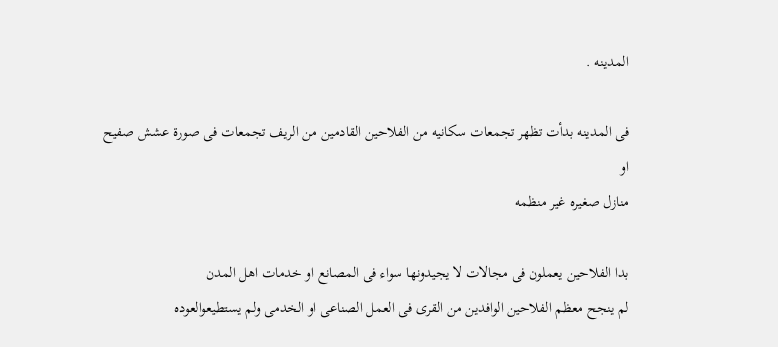المدينه .

فى المدينه بدأت تظهر تجمعات سكانيه من الفلاحين القادمين من الريف تجمعات فى صورة عشش صفيح او
منازل صغيره غير منظمه

بدا الفلاحين يعملون فى مجالات لا يجيدونها سواء فى المصانع او خدمات اهل المدن
لم ينجح معظم الفلاحين الوافدين من القرى فى العمل الصناعى او الخدمى ولم يستطيعوالعوده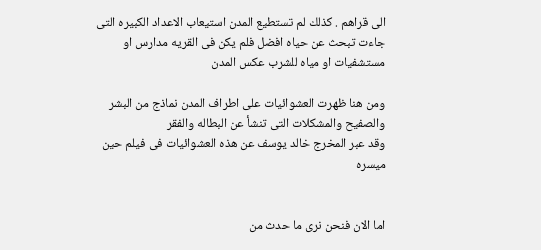الى قراهم . كذلك لم تستطيع المدن استيعاب الاعداد الكبيره التى جاءت تبحث عن حياه افضل فلم يكن فى القريه مدارس او مستشفيات او مياه للشرب عكس المدن

ومن هنا ظهرت العشوائيات على اطراف المدن نماذج من البشر والصفيح والمشكلات التى تنشأ عن البطاله والفقر
وقد عبر المخرج خالد يوسف عن هذه العشوائيات فى فيلم حين ميسره


اما الان فنحن نرى ما حدث من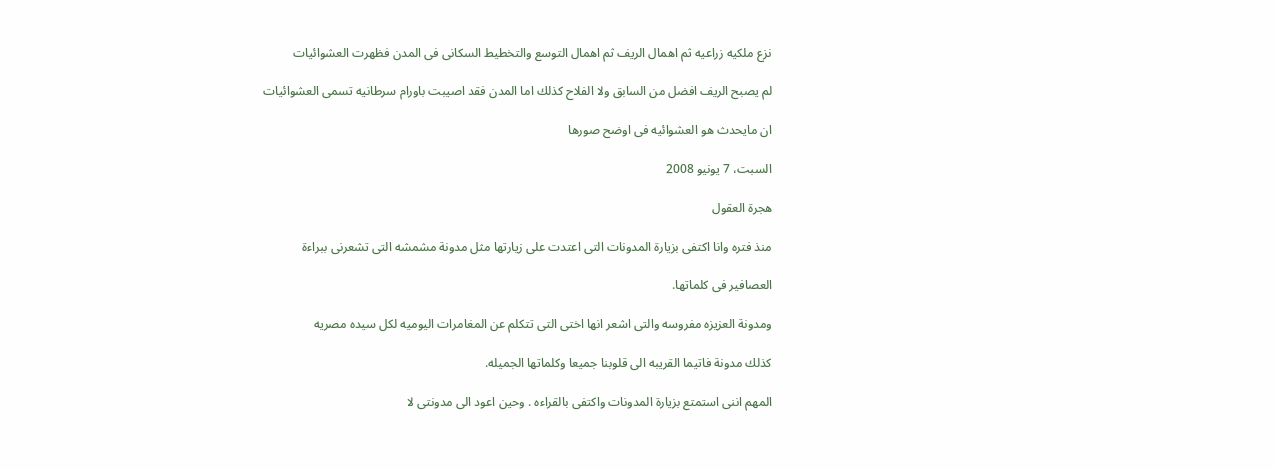نزع ملكيه زراعيه ثم اهمال الريف ثم اهمال التوسع والتخطيط السكانى فى المدن فظهرت العشوائيات

لم يصبح الريف افضل من السابق ولا الفلاح كذلك اما المدن فقد اصيبت باورام سرطانيه تسمى العشوائيات

ان مايحدث هو العشوائيه فى اوضح صورها

السبت، 7 يونيو 2008

هجرة العقول

منذ فتره وانا اكتفى بزيارة المدونات التى اعتدت على زيارتها مثل مدونة مشمشه التى تشعرنى ببراءة

العصافير فى كلماتها.

ومدونة العزيزه مفروسه والتى اشعر انها اختى التى تتكلم عن المغامرات اليوميه لكل سيده مصريه

كذلك مدونة فاتيما القريبه الى قلوبنا جميعا وكلماتها الجميله.

المهم اننى استمتع بزيارة المدونات واكتفى بالقراءه . وحين اعود الى مدونتى لا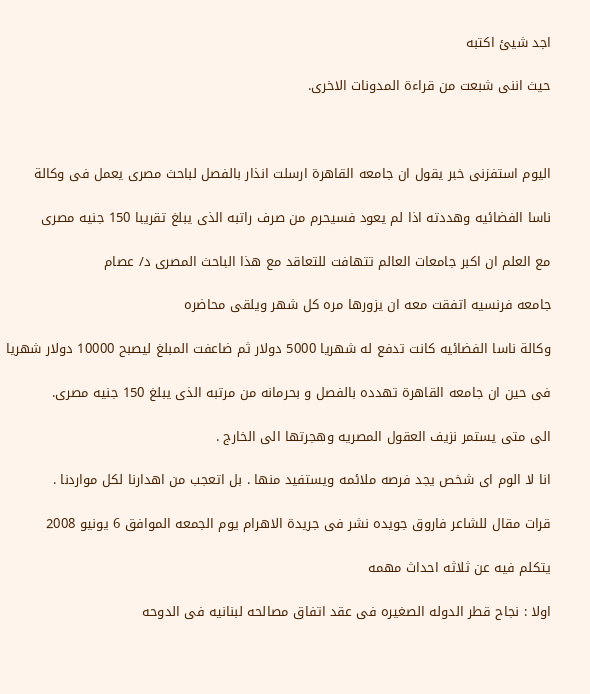اجد شيئ اكتبه

حيث اننى شبعت من قراءة المدونات الاخرى.



اليوم استفزنى خبر يقول ان جامعه القاهرة ارسلت انذار بالفصل لباحث مصرى يعمل فى وكالة

ناسا الفضائيه وهددته اذا لم يعود فسيحرم من صرف راتبه الذى يبلغ تقريبا 150 جنيه مصرى

مع العلم ان اكبر جامعات العالم تتهافت للتعاقد مع هذا الباحث المصرى د/ عصام

جامعه فرنسيه اتفقت معه ان يزورها مره كل شهر ويلقى محاضره

وكالة ناسا الفضائيه كانت تدفع له شهريا 5000 دولار ثم ضاعفت المبلغ ليصبح 10000 دولار شهريا

فى حين ان جامعه القاهرة تهدده بالفصل و بحرمانه من مرتبه الذى يبلغ 150 جنيه مصرى.

الى متى يستمر نزيف العقول المصريه وهجرتها الى الخارج .

انا لا الوم اى شخص يجد فرصه ملائمه ويستفيد منها . بل اتعجب من اهدارنا لكل مواردنا .

قرات مقال للشاعر فاروق جويده نشر فى جريدة الاهرام يوم الجمعه الموافق 6 يونيو 2008

يتكلم فيه عن ثلاثه احداث مهمه

اولا : نجاح قطر الدوله الصغيره فى عقد اتفاق مصالحه لبنانيه فى الدوحه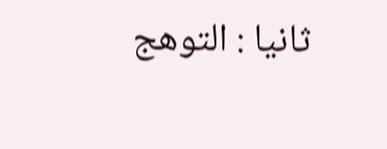ثانيا : التوهج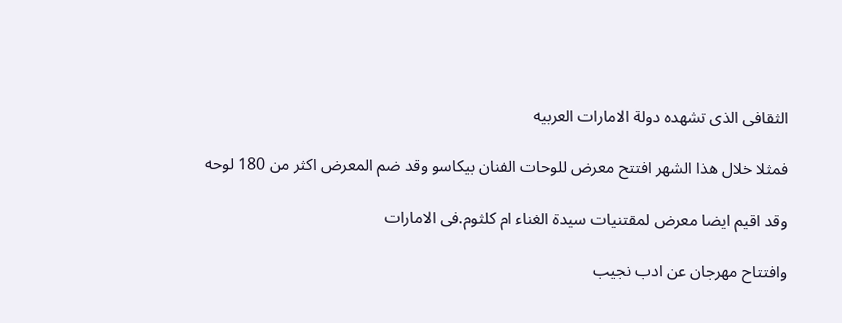الثقافى الذى تشهده دولة الامارات العربيه

فمثلا خلال هذا الشهر افتتح معرض للوحات الفنان بيكاسو وقد ضم المعرض اكثر من 180 لوحه

وقد اقيم ايضا معرض لمقتنيات سيدة الغناء ام كلثوم.فى الامارات

وافتتاح مهرجان عن ادب نجيب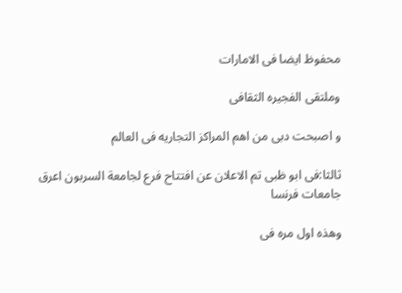محفوظ ايضا فى الامارات

وملتقى الفجيره الثقافى

و اصبحت دبى من اهم المراكز التجاريه فى العالم

ثالثا:فى ابو ظبى تم الاعلان عن افتتاح فرع لجامعة السربون اعرق جامعات فرنسا

وهذه اول مره فى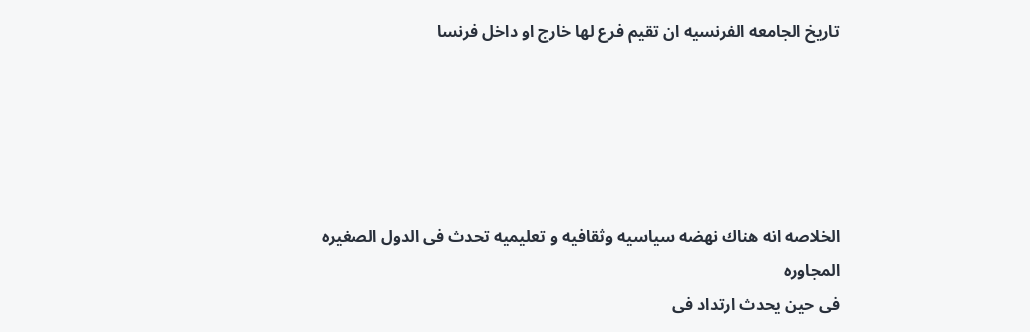تاريخ الجامعه الفرنسيه ان تقيم فرع لها خارج او داخل فرنسا





الخلاصه انه هناك نهضه سياسيه وثقافيه و تعليميه تحدث فى الدول الصغيره المجاوره
فى حين يحدث ارتداد فى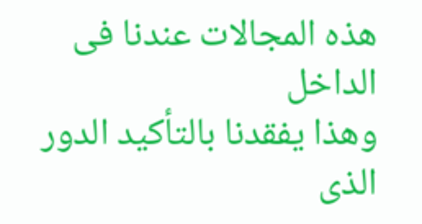هذه المجالات عندنا فى الداخل
وهذا يفقدنا بالتأكيد الدور الذى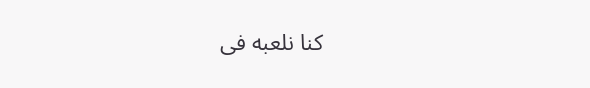كنا نلعبه فى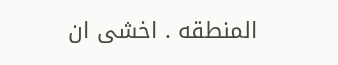المنطقه . اخشى ان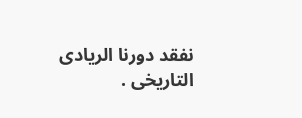نفقد دورنا الريادى التاريخى .